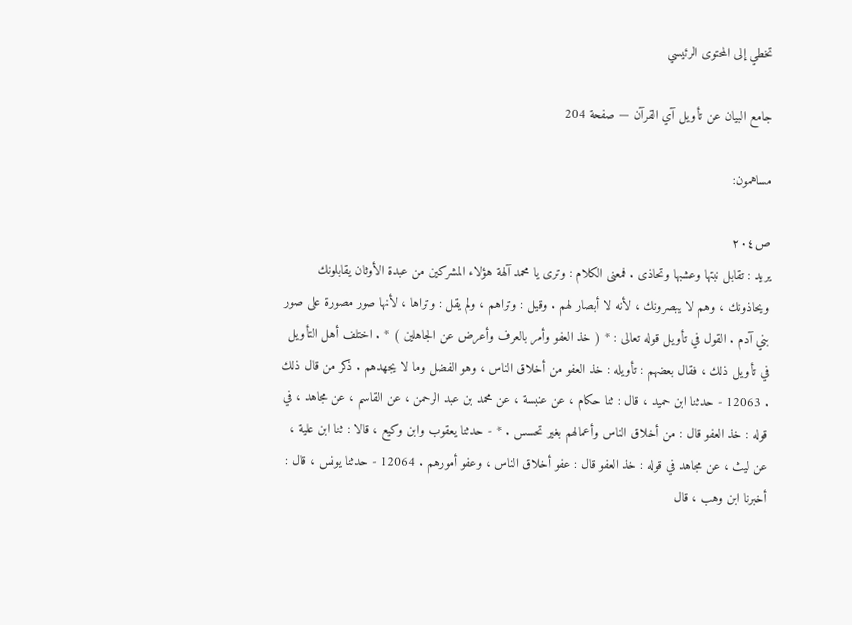تخطي إلى المحتوى الرئيسي

جامع البيان عن تأويل آي القرآن — صفحة 204

مساهمون:

ص٢٠٤
يريد : تقابل نبتها وعشبها وتحاذى . فمعنى الكلام : وترى يا محمد آلهة هؤلاء المشركين من عبدة الأوثان يقابلونك ويحاذونك ، وهم لا يبصرونك ، لأنه لا أبصار لهم . وقيل : وتراهم ، ولم يقل : وتراها ، لأنها صور مصورة على صور بني آدم . القول في تأويل قوله تعالى : * ( خذ العفو وأمر بالعرف وأعرض عن الجاهلين ) * . اختلف أهل التأويل في تأويل ذلك ، فقال بعضهم : تأويله : خذ العفو من أخلاق الناس ، وهو الفضل وما لا يجهدهم . ذكر من قال ذلك . 12063 - حدثنا ابن حميد ، قال : ثنا حكام ، عن عنبسة ، عن محمد بن عبد الرحمن ، عن القاسم ، عن مجاهد ، في قوله : خذ العفو قال : من أخلاق الناس وأعمالهم بغير تحسس . * - حدثنا يعقوب وابن وكيع ، قالا : ثنا ابن علية ، عن ليث ، عن مجاهد في قوله : خذ العفو قال : عفو أخلاق الناس ، وعفو أمورهم . 12064 - حدثنا يونس ، قال : أخبرنا ابن وهب ، قال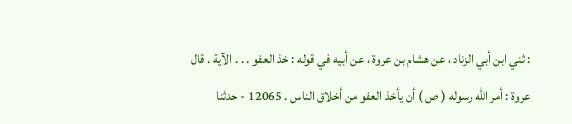: ثني ابن أبي الزناد ، عن هشام بن عروة ، عن أبيه في قوله : خذ العفو . . . الآية . قال عروة : أمر الله رسوله ( ص ) أن يأخذ العفو من أخلاق الناس . 12065 - حدثنا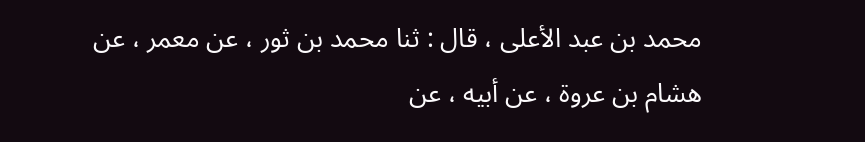محمد بن عبد الأعلى ، قال : ثنا محمد بن ثور ، عن معمر ، عن هشام بن عروة ، عن أبيه ، عن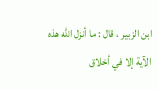ابن الزبير ، قال : ما أنزل الله هذه الآية إلا في أخلاق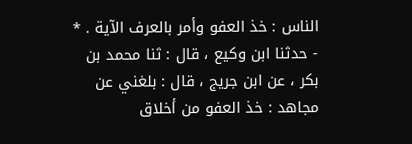الناس : خذ العفو وأمر بالعرف الآية . * - حدثنا ابن وكيع ، قال : ثنا محمد بن بكر ، عن ابن جريج ، قال : بلغني عن مجاهد : خذ العفو من أخلاق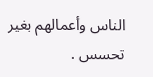الناس وأعمالهم بغير تحسس .